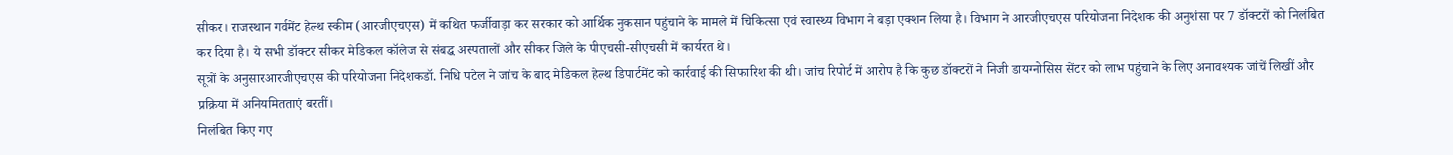सीकर। राजस्थान गर्वमेंट हेल्थ स्कीम (आरजीएचएस) में कथित फर्जीवाड़ा कर सरकार को आर्थिक नुकसान पहुंचाने के मामले में चिकित्सा एवं स्वास्थ्य विभाग ने बड़ा एक्शन लिया है। विभाग ने आरजीएचएस परियोजना निदेशक की अनुशंसा पर 7 डॉक्टरों को निलंबित कर दिया है। ये सभी डॉक्टर सीकर मेडिकल कॉलेज से संबद्ध अस्पतालों और सीकर जिले के पीएचसी-सीएचसी में कार्यरत थे।
सूत्रों के अनुसारआरजीएचएस की परियोजना निदेशकडॉ. निधि पटेल ने जांच के बाद मेडिकल हेल्थ डिपार्टमेंट को कार्रवाई की सिफारिश की थी। जांच रिपोर्ट में आरोप है कि कुछ डॉक्टरों ने निजी डायग्नोसिस सेंटर को लाभ पहुंचाने के लिए अनावश्यक जांचें लिखीं और प्रक्रिया में अनियमितताएं बरतीं।
निलंबित किए गए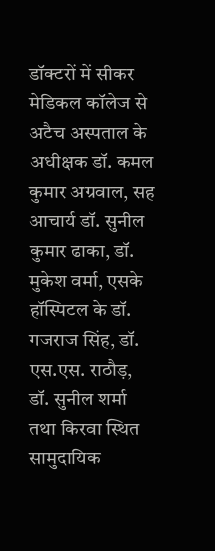डॉक्टरों में सीकर मेडिकल कॉलेज से अटैच अस्पताल के अधीक्षक डॉ. कमल कुमार अग्रवाल, सह आचार्य डॉ. सुनील कुमार ढाका, डॉ. मुकेश वर्मा, एसके हॉस्पिटल के डॉ. गजराज सिंह, डॉ. एस.एस. राठौड़, डॉ. सुनील शर्मा तथा किरवा स्थित सामुदायिक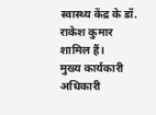स्वास्थ्य केंद्र के डॉ. राकेश कुमार शामिल हैं।
मुख्य कार्यकारी अधिकारी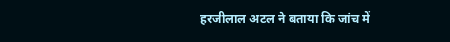हरजीलाल अटल ने बताया कि जांच में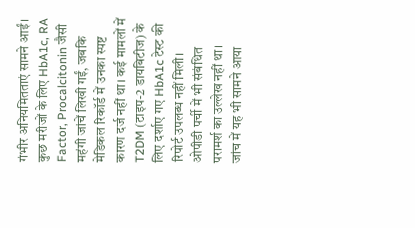गंभीर अनियमितताएं सामने आईं। कुछ मरीजों के लिए HbA1c, RA Factor, Procalcitonin जैसी महंगी जांचें लिखी गईं, जबकि मेडिकल रिकॉर्ड में उनका स्पष्ट कारण दर्ज नहीं था। कई मामलों में T2DM (टाइप-2 डायबिटीज) के लिए दर्शाए गए HbA1c टेस्ट की रिपोर्ट उपलब्ध नहीं मिली। ओपीडी पर्ची में भी संबंधित परामर्श का उल्लेख नहीं था।
जांच में यह भी सामने आया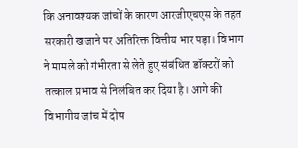कि अनावश्यक जांचों के कारण आरजीएचएस के तहत सरकारी खजाने पर अतिरिक्त वित्तीय भार पड़ा। विभाग ने मामले को गंभीरता से लेते हुए संबंधित डॉक्टरों को तत्काल प्रभाव से निलंबित कर दिया है। आगे की विभागीय जांच में दोष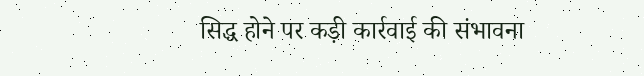सिद्ध होने पर कड़ी कार्रवाई की संभावना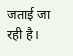जताई जा रही है।